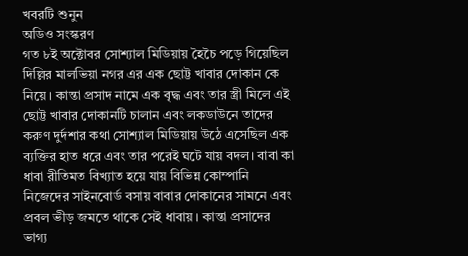খবরটি শুনুন
অডিও সংস্করণ
গত ৮ই অক্টোবর সোশ্যাল মিডিয়ায় হৈচৈ পড়ে গিয়েছিল দিল্লির মালভিয়া নগর এর এক ছোট্ট খাবার দোকান কে নিয়ে। কান্তা প্রসাদ নামে এক বৃদ্ধ এবং তার স্ত্রী মিলে এই ছোট্ট খাবার দোকানটি চালান এবং লকডাউনে তাদের করুণ দুর্দশার কথা সোশ্যাল মিডিয়ায় উঠে এসেছিল এক ব্যক্তির হাত ধরে এবং তার পরেই ঘটে যায় বদল। বাবা কা ধাবা রীতিমত বিখ্যাত হয়ে যায় বিভিন্ন কোম্পানি নিজেদের সাইনবোর্ড বসায় বাবার দোকানের সামনে এবং প্রবল ভীড় জমতে থাকে সেই ধাবায়। কান্তা প্রসাদের ভাগ্য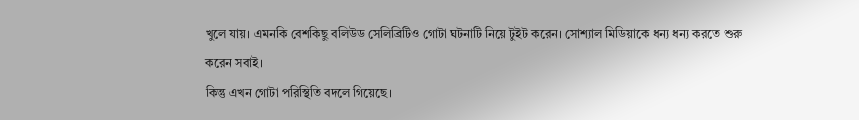খুলে যায়। এমনকি বেশকিছু বলিউড সেলিব্রিটিও গোটা ঘটনাটি নিয়ে টুইট করেন। সোশ্যাল মিডিয়াকে ধন্য ধন্য করতে শুরু করেন সবাই।
কিন্তু এখন গোটা পরিস্থিতি বদলে গিয়েছে।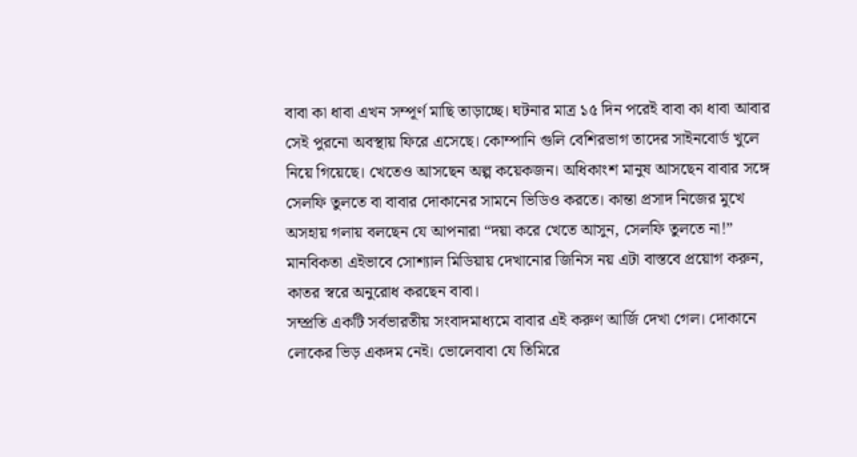বাবা কা ধাবা এখন সম্পূর্ণ মাছি তাড়াচ্ছে। ঘটনার মাত্র ১৫ দিন পরেই বাবা কা ধাবা আবার সেই পুরনো অবস্থায় ফিরে এসেছে। কোম্পানি গুলি বেশিরভাগ তাদের সাইনবোর্ড খুলে নিয়ে গিয়েছে। খেতেও আসছেন অল্প কয়েকজন। অধিকাংশ মানুষ আসছেন বাবার সঙ্গে সেলফি তুলতে বা বাবার দোকানের সামনে ভিডিও করতে। কান্তা প্রসাদ নিজের মুখে অসহায় গলায় বলছেন যে আপনারা “দয়া করে খেতে আসুন, সেলফি তুলতে না!” মানবিকতা এইভাবে সোশ্যাল মিডিয়ায় দেখানোর জিনিস নয় এটা বাস্তবে প্রয়োগ করুন, কাতর স্বরে অনুরোধ করছেন বাবা।
সম্প্রতি একটি সর্বভারতীয় সংবাদমাধ্যমে বাবার এই করুণ আর্জি দেখা গেল। দোকানে লোকের ভিড় একদম নেই। ভোলেবাবা যে তিমিরে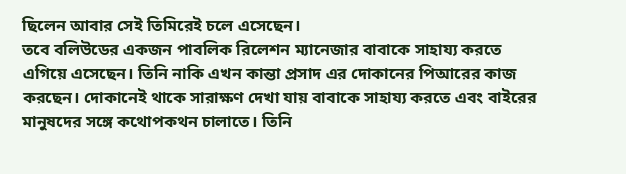ছিলেন আবার সেই তিমিরেই চলে এসেছেন।
তবে বলিউডের একজন পাবলিক রিলেশন ম্যানেজার বাবাকে সাহায্য করতে এগিয়ে এসেছেন। তিনি নাকি এখন কান্তা প্রসাদ এর দোকানের পিআরের কাজ করছেন। দোকানেই থাকে সারাক্ষণ দেখা যায় বাবাকে সাহায্য করতে এবং বাইরের মানুষদের সঙ্গে কথোপকথন চালাতে। তিনি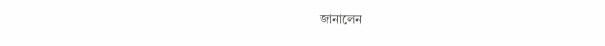জানালেন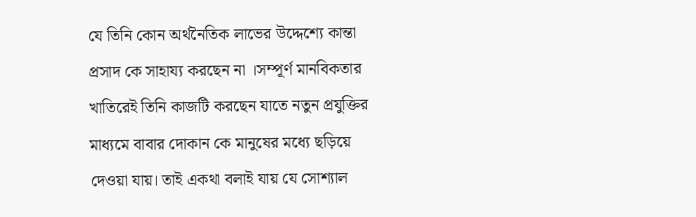যে তিনি কোন অর্থনৈতিক লাভের উদ্দেশ্যে কান্তা প্রসাদ কে সাহায্য করছেন না ।সম্পূর্ণ মানবিকতার খাতিরেই তিনি কাজটি করছেন যাতে নতুন প্রযুক্তির মাধ্যমে বাবার দোকান কে মানুষের মধ্যে ছড়িয়ে দেওয়া যায়। তাই একথা বলাই যায় যে সোশ্যাল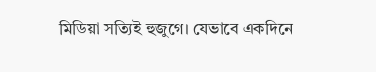মিডিয়া সত্যিই হুজুগে। যেভাবে একদিনে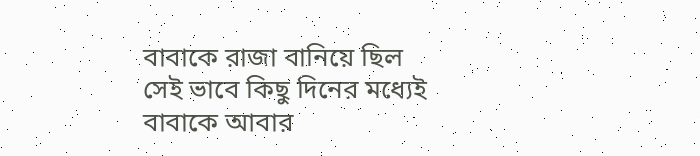বাবাকে রাজা বানিয়ে ছিল সেই ভাবে কিছু দিনের মধ্যেই বাবাকে আবার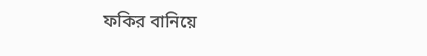ফকির বানিয়ে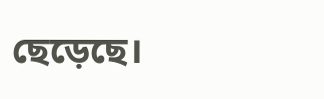ছেড়েছে।